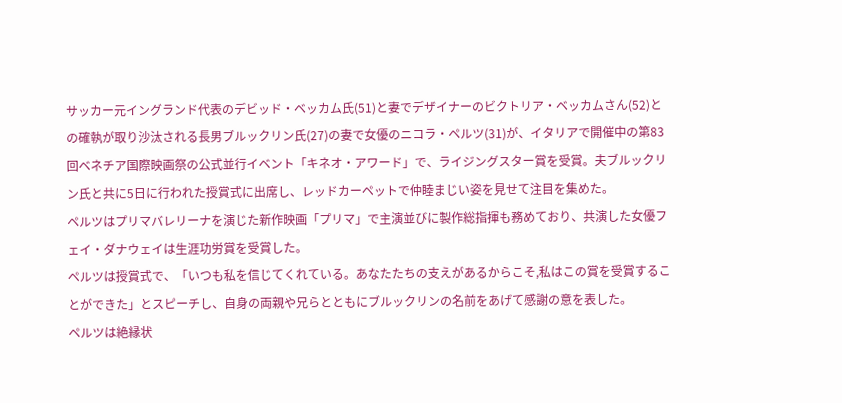サッカー元イングランド代表のデビッド・ベッカム氏(51)と妻でデザイナーのビクトリア・ベッカムさん(52)との確執が取り沙汰される長男ブルックリン氏(27)の妻で女優のニコラ・ペルツ(31)が、イタリアで開催中の第83回ベネチア国際映画祭の公式並行イベント「キネオ・アワード」で、ライジングスター賞を受賞。夫ブルックリン氏と共に5日に行われた授賞式に出席し、レッドカーペットで仲睦まじい姿を見せて注目を集めた。
ペルツはプリマバレリーナを演じた新作映画「プリマ」で主演並びに製作総指揮も務めており、共演した女優フェイ・ダナウェイは生涯功労賞を受賞した。
ペルツは授賞式で、「いつも私を信じてくれている。あなたたちの支えがあるからこそ,私はこの賞を受賞することができた」とスピーチし、自身の両親や兄らとともにブルックリンの名前をあげて感謝の意を表した。
ペルツは絶縁状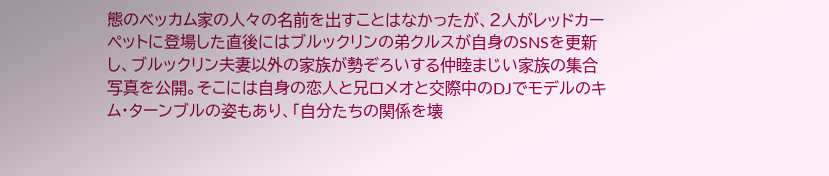態のベッカム家の人々の名前を出すことはなかったが、2人がレッドカーペットに登場した直後にはブルックリンの弟クルスが自身のSNSを更新し、ブルックリン夫妻以外の家族が勢ぞろいする仲睦まじい家族の集合写真を公開。そこには自身の恋人と兄ロメオと交際中のDJでモデルのキム・ターンブルの姿もあり、「自分たちの関係を壊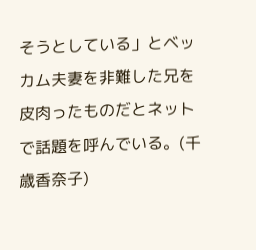そうとしている」とベッカム夫妻を非難した兄を皮肉ったものだとネットで話題を呼んでいる。(千歳香奈子)